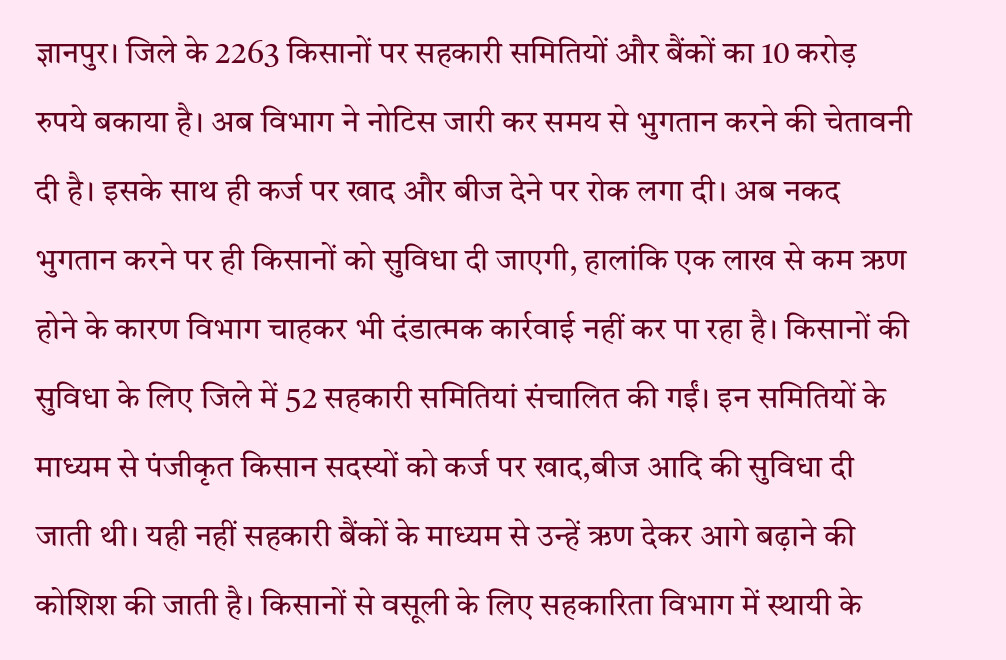ज्ञानपुर। जिले के 2263 किसानों पर सहकारी समितियों और बैंकों का 10 करोड़ रुपये बकाया है। अब विभाग ने नोटिस जारी कर समय से भुगतान करने की चेतावनी दी है। इसके साथ ही कर्ज पर खाद और बीज देने पर रोक लगा दी। अब नकद भुगतान करने पर ही किसानों को सुविधा दी जाएगी, हालांकि एक लाख से कम ऋण होने के कारण विभाग चाहकर भी दंडात्मक कार्रवाई नहीं कर पा रहा है। किसानों की सुविधा के लिए जिले में 52 सहकारी समितियां संचालित की गईं। इन समितियों के माध्यम से पंजीकृत किसान सदस्यों को कर्ज पर खाद,बीज आदि की सुविधा दी जाती थी। यही नहीं सहकारी बैंकों के माध्यम से उन्हें ऋण देकर आगे बढ़ाने की कोशिश की जाती है। किसानों से वसूली के लिए सहकारिता विभाग में स्थायी के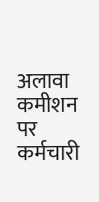अलावा कमीशन पर कर्मचारी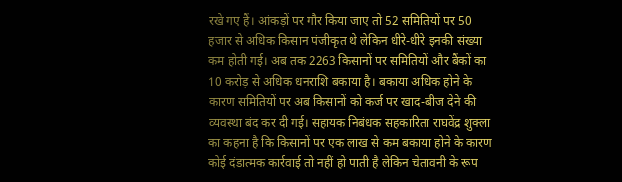रखे गए हैं। आंकड़ों पर गौर किया जाए तो 52 समितियों पर 50 हजार से अधिक किसान पंजीकृत थे लेकिन धीरे-धीरे इनकी संख्या कम होती गई। अब तक 2263 किसानों पर समितियों और बैंकों का 10 करोड़ से अधिक धनराशि बकाया है। बकाया अधिक होने के कारण समितियों पर अब किसानों को कर्ज पर खाद-बीज देने की व्यवस्था बंद कर दी गई। सहायक निबंधक सहकारिता राघवेंद्र शुक्ला का कहना है कि किसानों पर एक लाख से कम बकाया होने के कारण कोई दंडात्मक कार्रवाई तो नहीं हो पाती है लेकिन चेतावनी के रूप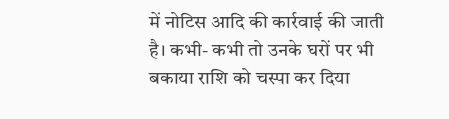में नोटिस आदि की कार्रवाई की जाती है। कभी- कभी तो उनके घरों पर भी बकाया राशि को चस्पा कर दिया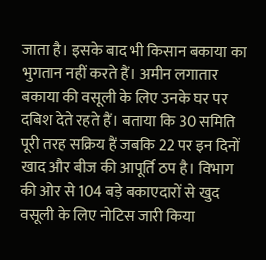जाता है। इसके बाद भी किसान बकाया का भुगतान नहीं करते हैं। अमीन लगातार बकाया की वसूली के लिए उनके घर पर दबिश देते रहते हैं। बताया कि 30 समिति पूरी तरह सक्रिय हैं जबकि 22 पर इन दिनों खाद और बीज की आपूर्ति ठप है। विभाग की ओर से 104 बड़े बकाएदारों से खुद वसूली के लिए नोटिस जारी किया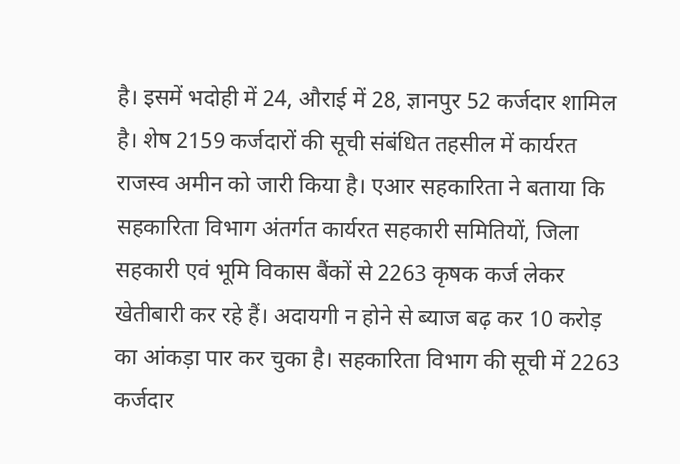है। इसमें भदोही में 24, औराई में 28, ज्ञानपुर 52 कर्जदार शामिल है। शेष 2159 कर्जदारों की सूची संबंधित तहसील में कार्यरत राजस्व अमीन को जारी किया है। एआर सहकारिता ने बताया कि सहकारिता विभाग अंतर्गत कार्यरत सहकारी समितियों, जिला सहकारी एवं भूमि विकास बैंकों से 2263 कृषक कर्ज लेकर खेतीबारी कर रहे हैं। अदायगी न होने से ब्याज बढ़ कर 10 करोड़ का आंकड़ा पार कर चुका है। सहकारिता विभाग की सूची में 2263 कर्जदार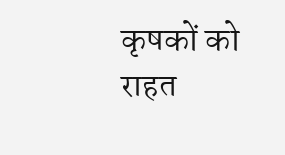कृषकों को राहत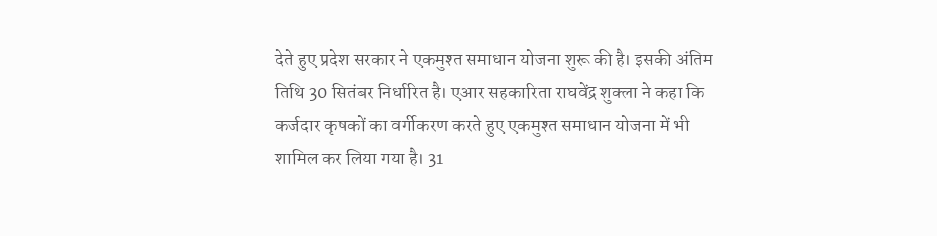देते हुए प्रदेश सरकार ने एकमुश्त समाधान योजना शुरू की है। इसकी अंतिम तिथि 30 सितंबर निर्धारित है। एआर सहकारिता राघवेंद्र शुक्ला ने कहा कि कर्जदार कृषकों का वर्गीकरण करते हुए एकमुश्त समाधान योजना में भी शामिल कर लिया गया है। 31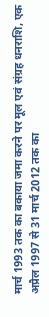मार्च 1993 तक का बकाया जमा करने पर मूल एवं संग्रह धनराशि, एक अप्रैल 1997 से 31 मार्च 2012 तक का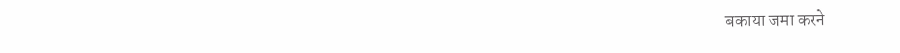बकाया जमा करने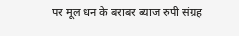पर मूल धन के बराबर ब्याज रुपी संग्रह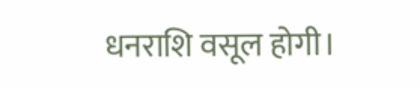धनराशि वसूल होगी।